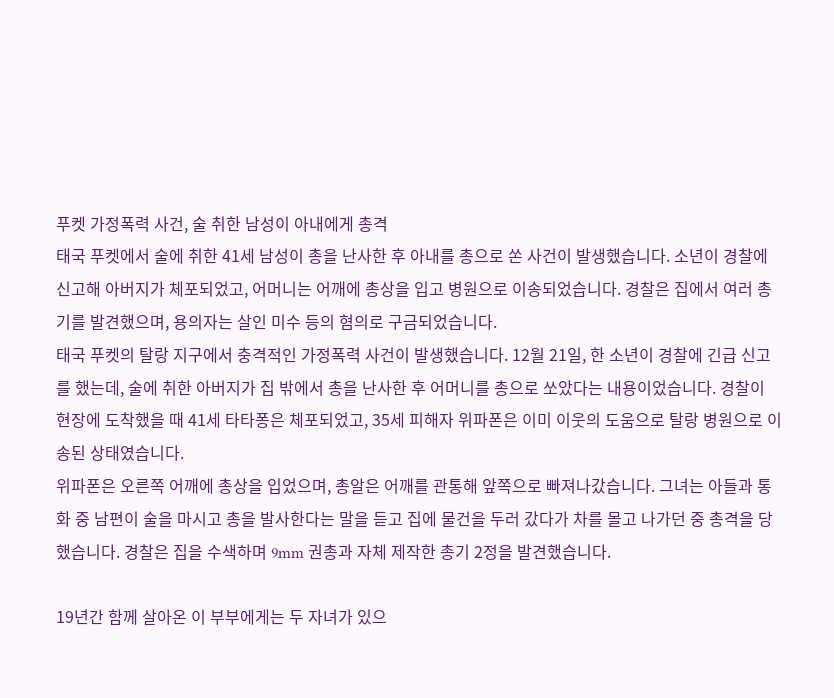푸켓 가정폭력 사건, 술 취한 남성이 아내에게 총격
태국 푸켓에서 술에 취한 41세 남성이 총을 난사한 후 아내를 총으로 쏜 사건이 발생했습니다. 소년이 경찰에 신고해 아버지가 체포되었고, 어머니는 어깨에 총상을 입고 병원으로 이송되었습니다. 경찰은 집에서 여러 총기를 발견했으며, 용의자는 살인 미수 등의 혐의로 구금되었습니다.
태국 푸켓의 탈랑 지구에서 충격적인 가정폭력 사건이 발생했습니다. 12월 21일, 한 소년이 경찰에 긴급 신고를 했는데, 술에 취한 아버지가 집 밖에서 총을 난사한 후 어머니를 총으로 쏘았다는 내용이었습니다. 경찰이 현장에 도착했을 때 41세 타타퐁은 체포되었고, 35세 피해자 위파폰은 이미 이웃의 도움으로 탈랑 병원으로 이송된 상태였습니다.
위파폰은 오른쪽 어깨에 총상을 입었으며, 총알은 어깨를 관통해 앞쪽으로 빠져나갔습니다. 그녀는 아들과 통화 중 남편이 술을 마시고 총을 발사한다는 말을 듣고 집에 물건을 두러 갔다가 차를 몰고 나가던 중 총격을 당했습니다. 경찰은 집을 수색하며 9mm 권총과 자체 제작한 총기 2정을 발견했습니다.

19년간 함께 살아온 이 부부에게는 두 자녀가 있으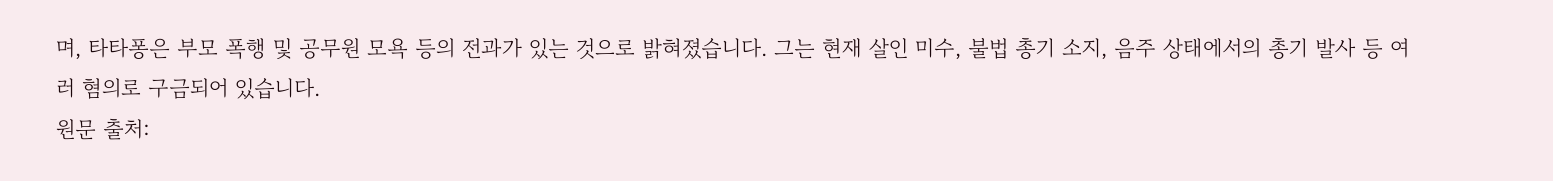며, 타타퐁은 부모 폭행 및 공무원 모욕 등의 전과가 있는 것으로 밝혀졌습니다. 그는 현재 살인 미수, 불법 총기 소지, 음주 상태에서의 총기 발사 등 여러 혐의로 구금되어 있습니다.
원문 출처: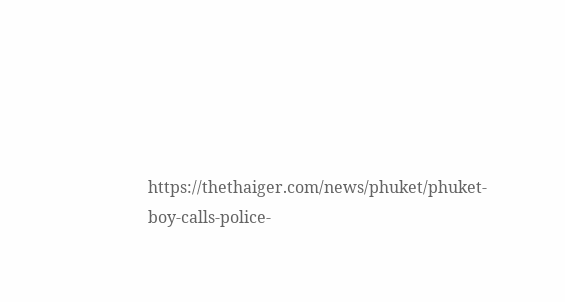https://thethaiger.com/news/phuket/phuket-boy-calls-police-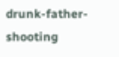drunk-father-shooting